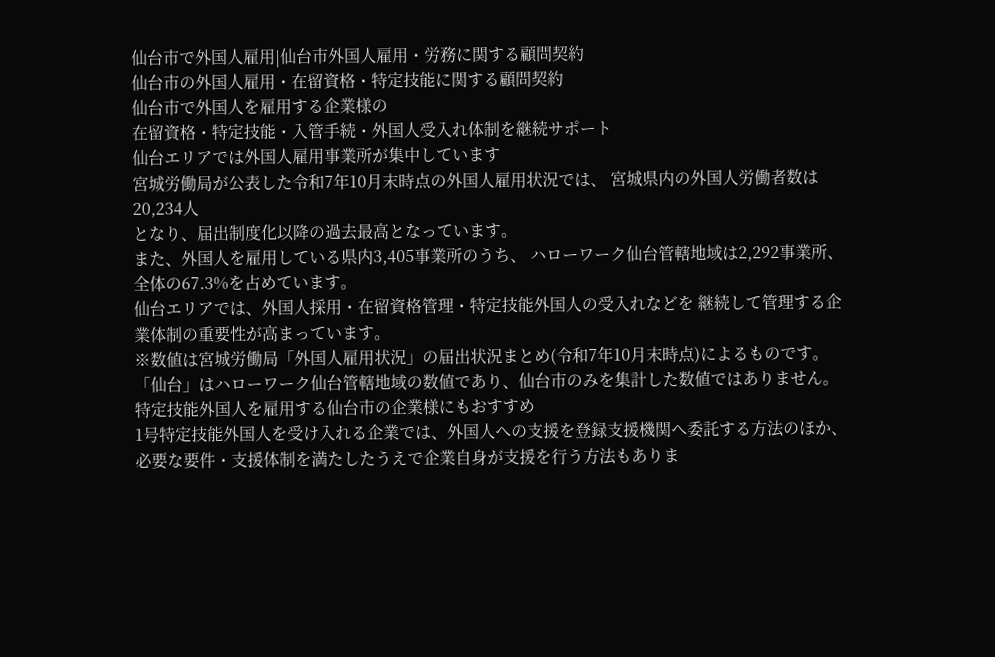仙台市で外国人雇用|仙台市外国人雇用・労務に関する顧問契約
仙台市の外国人雇用・在留資格・特定技能に関する顧問契約
仙台市で外国人を雇用する企業様の
在留資格・特定技能・入管手続・外国人受入れ体制を継続サポート
仙台エリアでは外国人雇用事業所が集中しています
宮城労働局が公表した令和7年10月末時点の外国人雇用状況では、 宮城県内の外国人労働者数は
20,234人
となり、届出制度化以降の過去最高となっています。
また、外国人を雇用している県内3,405事業所のうち、 ハローワーク仙台管轄地域は2,292事業所、全体の67.3%を占めています。
仙台エリアでは、外国人採用・在留資格管理・特定技能外国人の受入れなどを 継続して管理する企業体制の重要性が高まっています。
※数値は宮城労働局「外国人雇用状況」の届出状況まとめ(令和7年10月末時点)によるものです。 「仙台」はハローワーク仙台管轄地域の数値であり、仙台市のみを集計した数値ではありません。
特定技能外国人を雇用する仙台市の企業様にもおすすめ
1号特定技能外国人を受け入れる企業では、外国人への支援を登録支援機関へ委託する方法のほか、必要な要件・支援体制を満たしたうえで企業自身が支援を行う方法もありま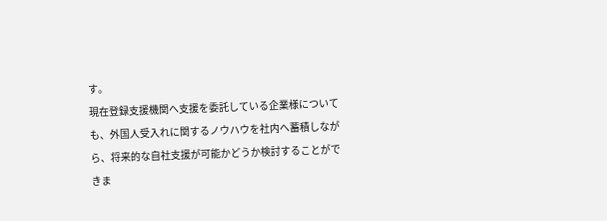す。
現在登録支援機関へ支援を委託している企業様についても、外国人受入れに関するノウハウを社内へ蓄積しながら、将来的な自社支援が可能かどうか検討することができま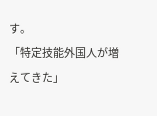す。
「特定技能外国人が増えてきた」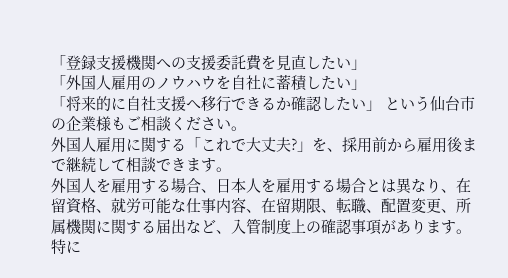「登録支援機関への支援委託費を見直したい」
「外国人雇用のノウハウを自社に蓄積したい」
「将来的に自社支援へ移行できるか確認したい」 という仙台市の企業様もご相談ください。
外国人雇用に関する「これで大丈夫?」を、採用前から雇用後まで継続して相談できます。
外国人を雇用する場合、日本人を雇用する場合とは異なり、在留資格、就労可能な仕事内容、在留期限、転職、配置変更、所属機関に関する届出など、入管制度上の確認事項があります。
特に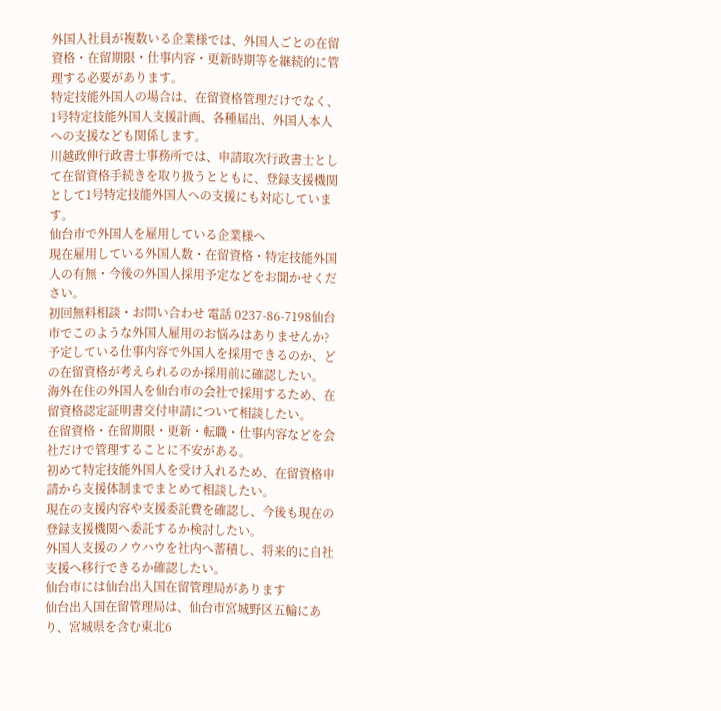外国人社員が複数いる企業様では、外国人ごとの在留資格・在留期限・仕事内容・更新時期等を継続的に管理する必要があります。
特定技能外国人の場合は、在留資格管理だけでなく、1号特定技能外国人支援計画、各種届出、外国人本人への支援なども関係します。
川越政伸行政書士事務所では、申請取次行政書士として在留資格手続きを取り扱うとともに、登録支援機関として1号特定技能外国人への支援にも対応しています。
仙台市で外国人を雇用している企業様へ
現在雇用している外国人数・在留資格・特定技能外国人の有無・今後の外国人採用予定などをお聞かせください。
初回無料相談・お問い合わせ 電話 0237-86-7198仙台市でこのような外国人雇用のお悩みはありませんか?
予定している仕事内容で外国人を採用できるのか、どの在留資格が考えられるのか採用前に確認したい。
海外在住の外国人を仙台市の会社で採用するため、在留資格認定証明書交付申請について相談したい。
在留資格・在留期限・更新・転職・仕事内容などを会社だけで管理することに不安がある。
初めて特定技能外国人を受け入れるため、在留資格申請から支援体制までまとめて相談したい。
現在の支援内容や支援委託費を確認し、今後も現在の登録支援機関へ委託するか検討したい。
外国人支援のノウハウを社内へ蓄積し、将来的に自社支援へ移行できるか確認したい。
仙台市には仙台出入国在留管理局があります
仙台出入国在留管理局は、仙台市宮城野区五輪にあり、宮城県を含む東北6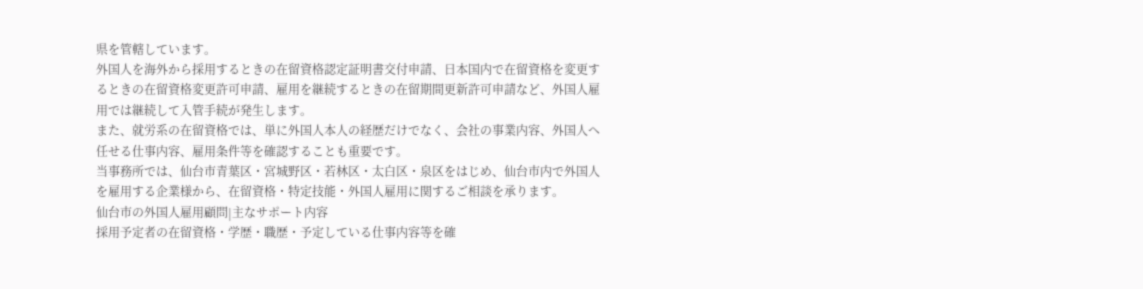県を管轄しています。
外国人を海外から採用するときの在留資格認定証明書交付申請、日本国内で在留資格を変更するときの在留資格変更許可申請、雇用を継続するときの在留期間更新許可申請など、外国人雇用では継続して入管手続が発生します。
また、就労系の在留資格では、単に外国人本人の経歴だけでなく、会社の事業内容、外国人へ任せる仕事内容、雇用条件等を確認することも重要です。
当事務所では、仙台市青葉区・宮城野区・若林区・太白区・泉区をはじめ、仙台市内で外国人を雇用する企業様から、在留資格・特定技能・外国人雇用に関するご相談を承ります。
仙台市の外国人雇用顧問|主なサポート内容
採用予定者の在留資格・学歴・職歴・予定している仕事内容等を確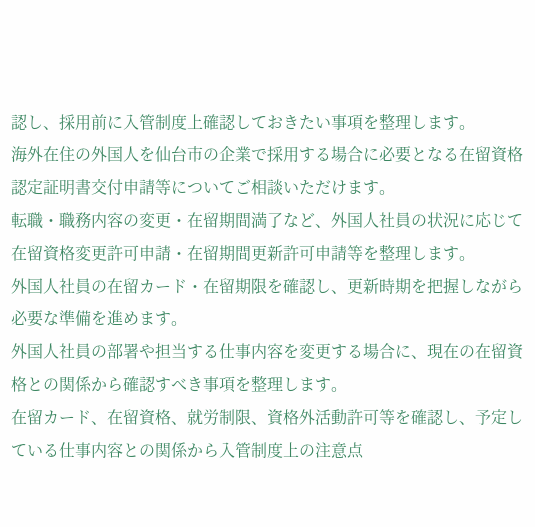認し、採用前に入管制度上確認しておきたい事項を整理します。
海外在住の外国人を仙台市の企業で採用する場合に必要となる在留資格認定証明書交付申請等についてご相談いただけます。
転職・職務内容の変更・在留期間満了など、外国人社員の状況に応じて在留資格変更許可申請・在留期間更新許可申請等を整理します。
外国人社員の在留カード・在留期限を確認し、更新時期を把握しながら必要な準備を進めます。
外国人社員の部署や担当する仕事内容を変更する場合に、現在の在留資格との関係から確認すべき事項を整理します。
在留カード、在留資格、就労制限、資格外活動許可等を確認し、予定している仕事内容との関係から入管制度上の注意点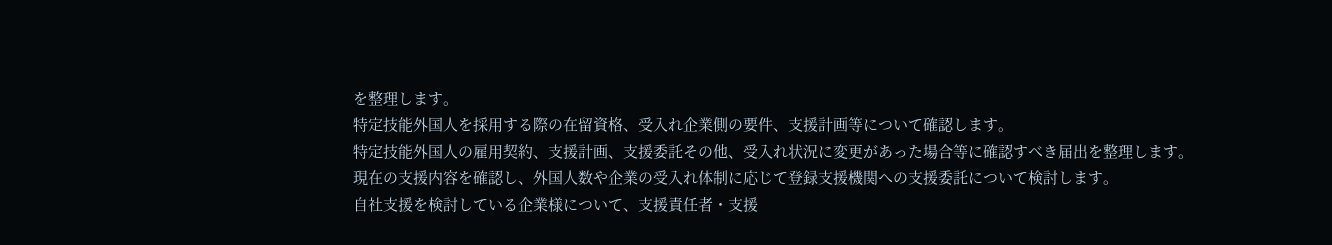を整理します。
特定技能外国人を採用する際の在留資格、受入れ企業側の要件、支援計画等について確認します。
特定技能外国人の雇用契約、支援計画、支援委託その他、受入れ状況に変更があった場合等に確認すべき届出を整理します。
現在の支援内容を確認し、外国人数や企業の受入れ体制に応じて登録支援機関への支援委託について検討します。
自社支援を検討している企業様について、支援責任者・支援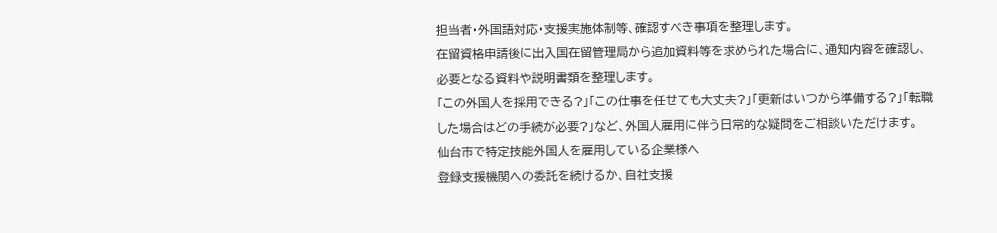担当者・外国語対応・支援実施体制等、確認すべき事項を整理します。
在留資格申請後に出入国在留管理局から追加資料等を求められた場合に、通知内容を確認し、必要となる資料や説明書類を整理します。
「この外国人を採用できる?」「この仕事を任せても大丈夫?」「更新はいつから準備する?」「転職した場合はどの手続が必要?」など、外国人雇用に伴う日常的な疑問をご相談いただけます。
仙台市で特定技能外国人を雇用している企業様へ
登録支援機関への委託を続けるか、自社支援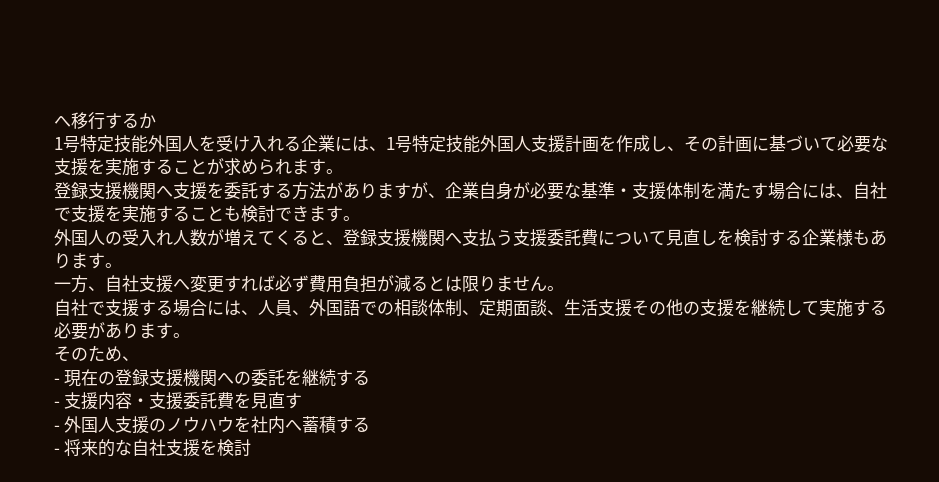へ移行するか
1号特定技能外国人を受け入れる企業には、1号特定技能外国人支援計画を作成し、その計画に基づいて必要な支援を実施することが求められます。
登録支援機関へ支援を委託する方法がありますが、企業自身が必要な基準・支援体制を満たす場合には、自社で支援を実施することも検討できます。
外国人の受入れ人数が増えてくると、登録支援機関へ支払う支援委託費について見直しを検討する企業様もあります。
一方、自社支援へ変更すれば必ず費用負担が減るとは限りません。
自社で支援する場合には、人員、外国語での相談体制、定期面談、生活支援その他の支援を継続して実施する必要があります。
そのため、
- 現在の登録支援機関への委託を継続する
- 支援内容・支援委託費を見直す
- 外国人支援のノウハウを社内へ蓄積する
- 将来的な自社支援を検討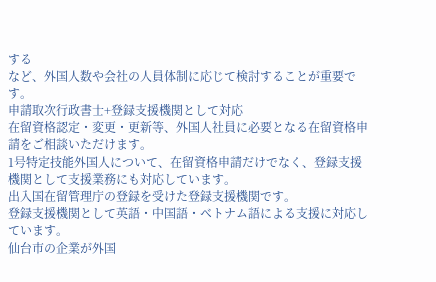する
など、外国人数や会社の人員体制に応じて検討することが重要です。
申請取次行政書士+登録支援機関として対応
在留資格認定・変更・更新等、外国人社員に必要となる在留資格申請をご相談いただけます。
1号特定技能外国人について、在留資格申請だけでなく、登録支援機関として支援業務にも対応しています。
出入国在留管理庁の登録を受けた登録支援機関です。
登録支援機関として英語・中国語・ベトナム語による支援に対応しています。
仙台市の企業が外国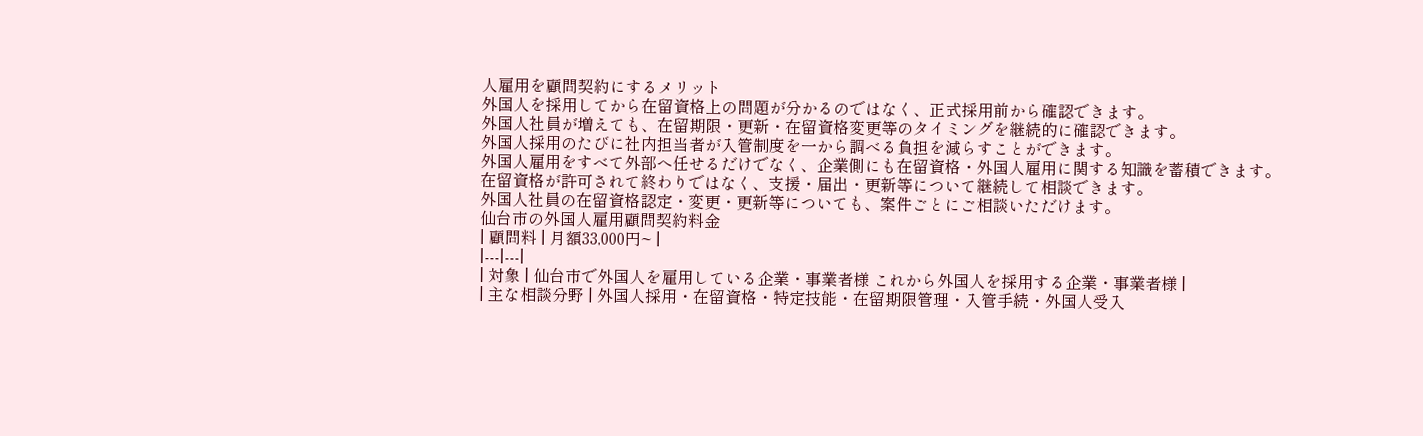人雇用を顧問契約にするメリット
外国人を採用してから在留資格上の問題が分かるのではなく、正式採用前から確認できます。
外国人社員が増えても、在留期限・更新・在留資格変更等のタイミングを継続的に確認できます。
外国人採用のたびに社内担当者が入管制度を一から調べる負担を減らすことができます。
外国人雇用をすべて外部へ任せるだけでなく、企業側にも在留資格・外国人雇用に関する知識を蓄積できます。
在留資格が許可されて終わりではなく、支援・届出・更新等について継続して相談できます。
外国人社員の在留資格認定・変更・更新等についても、案件ごとにご相談いただけます。
仙台市の外国人雇用顧問契約料金
| 顧問料 | 月額33,000円~ |
|---|---|
| 対象 | 仙台市で外国人を雇用している企業・事業者様 これから外国人を採用する企業・事業者様 |
| 主な相談分野 | 外国人採用・在留資格・特定技能・在留期限管理・入管手続・外国人受入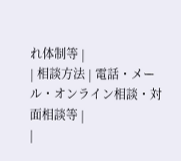れ体制等 |
| 相談方法 | 電話・メール・オンライン相談・対面相談等 |
|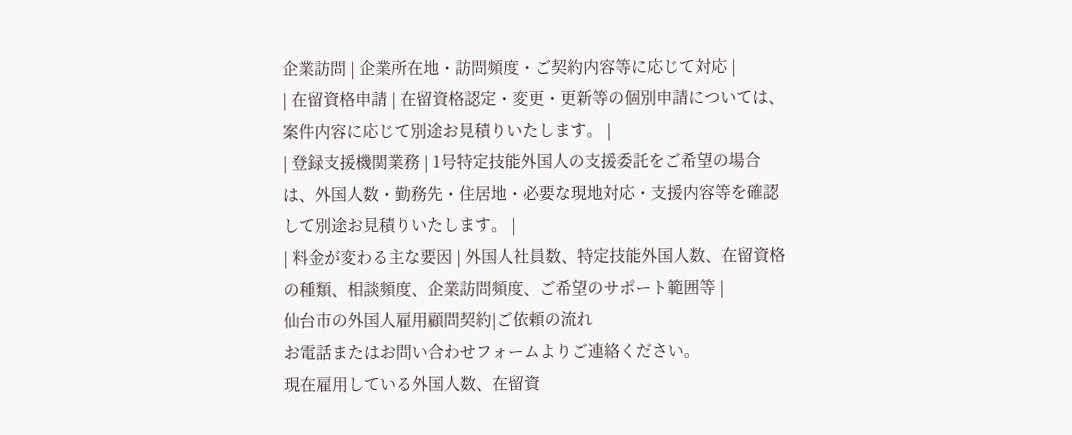企業訪問 | 企業所在地・訪問頻度・ご契約内容等に応じて対応 |
| 在留資格申請 | 在留資格認定・変更・更新等の個別申請については、案件内容に応じて別途お見積りいたします。 |
| 登録支援機関業務 | 1号特定技能外国人の支援委託をご希望の場合は、外国人数・勤務先・住居地・必要な現地対応・支援内容等を確認して別途お見積りいたします。 |
| 料金が変わる主な要因 | 外国人社員数、特定技能外国人数、在留資格の種類、相談頻度、企業訪問頻度、ご希望のサポート範囲等 |
仙台市の外国人雇用顧問契約|ご依頼の流れ
お電話またはお問い合わせフォームよりご連絡ください。
現在雇用している外国人数、在留資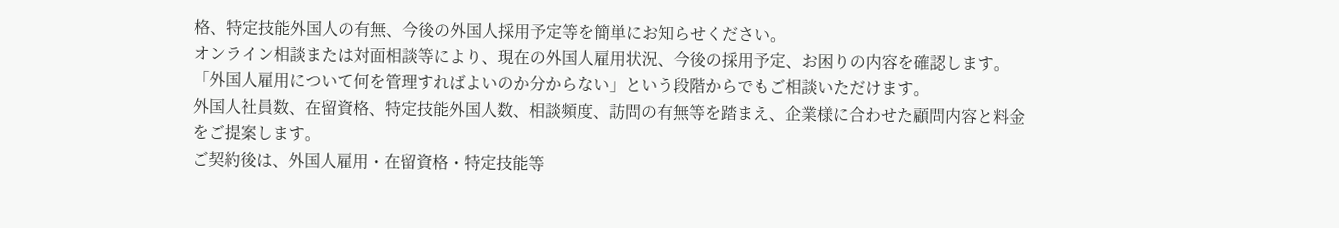格、特定技能外国人の有無、今後の外国人採用予定等を簡単にお知らせください。
オンライン相談または対面相談等により、現在の外国人雇用状況、今後の採用予定、お困りの内容を確認します。
「外国人雇用について何を管理すればよいのか分からない」という段階からでもご相談いただけます。
外国人社員数、在留資格、特定技能外国人数、相談頻度、訪問の有無等を踏まえ、企業様に合わせた顧問内容と料金をご提案します。
ご契約後は、外国人雇用・在留資格・特定技能等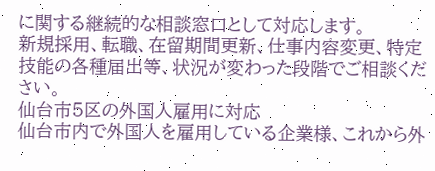に関する継続的な相談窓口として対応します。
新規採用、転職、在留期間更新、仕事内容変更、特定技能の各種届出等、状況が変わった段階でご相談ください。
仙台市5区の外国人雇用に対応
仙台市内で外国人を雇用している企業様、これから外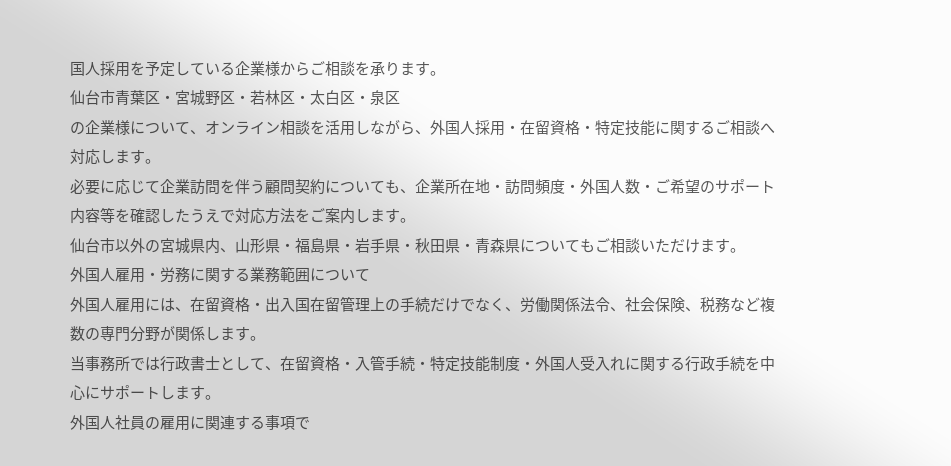国人採用を予定している企業様からご相談を承ります。
仙台市青葉区・宮城野区・若林区・太白区・泉区
の企業様について、オンライン相談を活用しながら、外国人採用・在留資格・特定技能に関するご相談へ対応します。
必要に応じて企業訪問を伴う顧問契約についても、企業所在地・訪問頻度・外国人数・ご希望のサポート内容等を確認したうえで対応方法をご案内します。
仙台市以外の宮城県内、山形県・福島県・岩手県・秋田県・青森県についてもご相談いただけます。
外国人雇用・労務に関する業務範囲について
外国人雇用には、在留資格・出入国在留管理上の手続だけでなく、労働関係法令、社会保険、税務など複数の専門分野が関係します。
当事務所では行政書士として、在留資格・入管手続・特定技能制度・外国人受入れに関する行政手続を中心にサポートします。
外国人社員の雇用に関連する事項で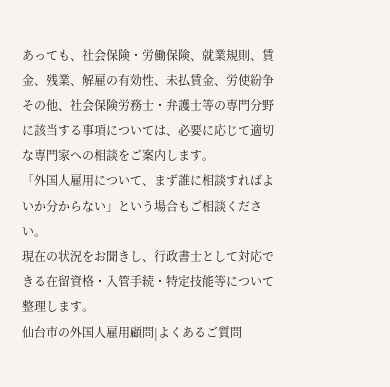あっても、社会保険・労働保険、就業規則、賃金、残業、解雇の有効性、未払賃金、労使紛争その他、社会保険労務士・弁護士等の専門分野に該当する事項については、必要に応じて適切な専門家への相談をご案内します。
「外国人雇用について、まず誰に相談すればよいか分からない」という場合もご相談ください。
現在の状況をお聞きし、行政書士として対応できる在留資格・入管手続・特定技能等について整理します。
仙台市の外国人雇用顧問|よくあるご質問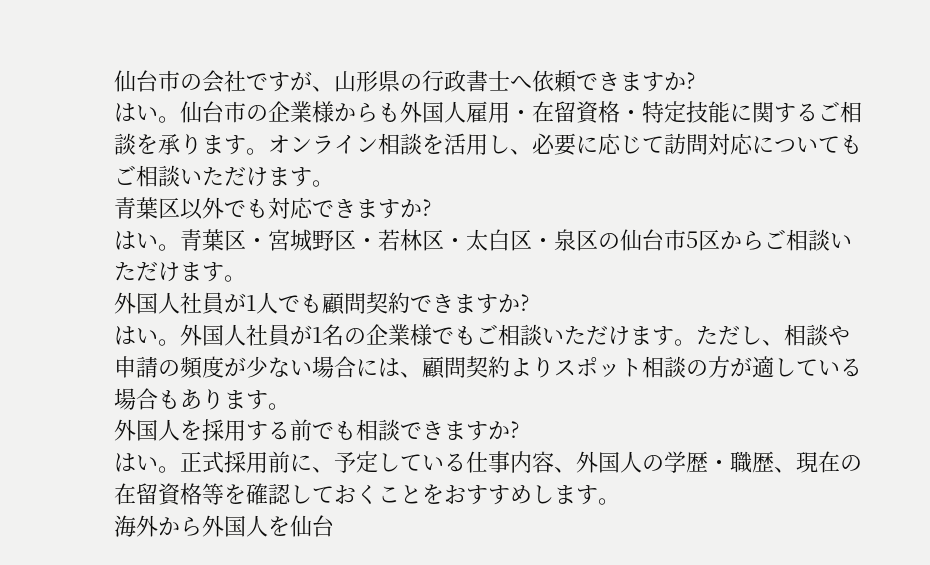仙台市の会社ですが、山形県の行政書士へ依頼できますか?
はい。仙台市の企業様からも外国人雇用・在留資格・特定技能に関するご相談を承ります。オンライン相談を活用し、必要に応じて訪問対応についてもご相談いただけます。
青葉区以外でも対応できますか?
はい。青葉区・宮城野区・若林区・太白区・泉区の仙台市5区からご相談いただけます。
外国人社員が1人でも顧問契約できますか?
はい。外国人社員が1名の企業様でもご相談いただけます。ただし、相談や申請の頻度が少ない場合には、顧問契約よりスポット相談の方が適している場合もあります。
外国人を採用する前でも相談できますか?
はい。正式採用前に、予定している仕事内容、外国人の学歴・職歴、現在の在留資格等を確認しておくことをおすすめします。
海外から外国人を仙台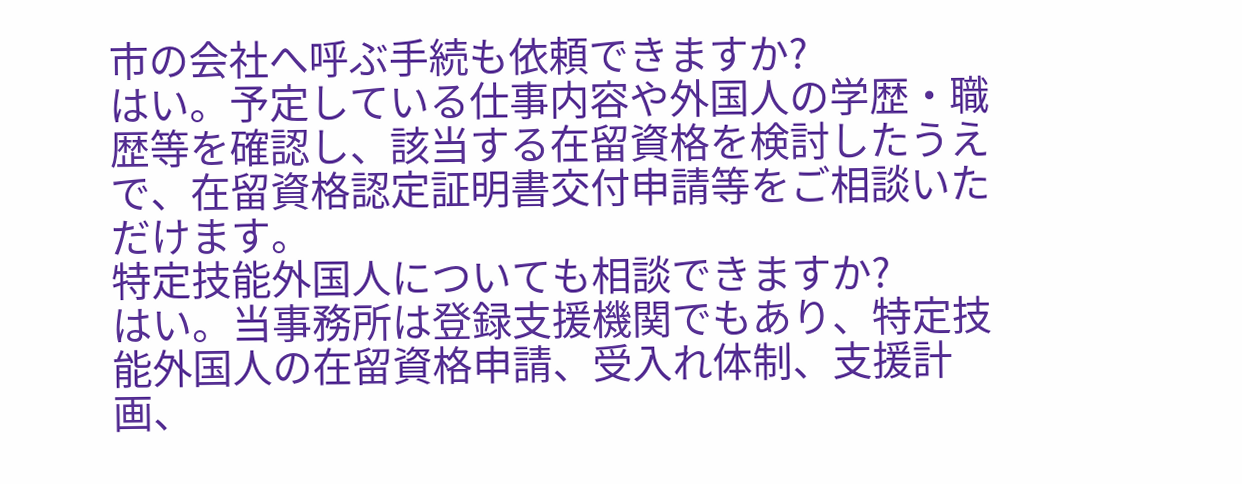市の会社へ呼ぶ手続も依頼できますか?
はい。予定している仕事内容や外国人の学歴・職歴等を確認し、該当する在留資格を検討したうえで、在留資格認定証明書交付申請等をご相談いただけます。
特定技能外国人についても相談できますか?
はい。当事務所は登録支援機関でもあり、特定技能外国人の在留資格申請、受入れ体制、支援計画、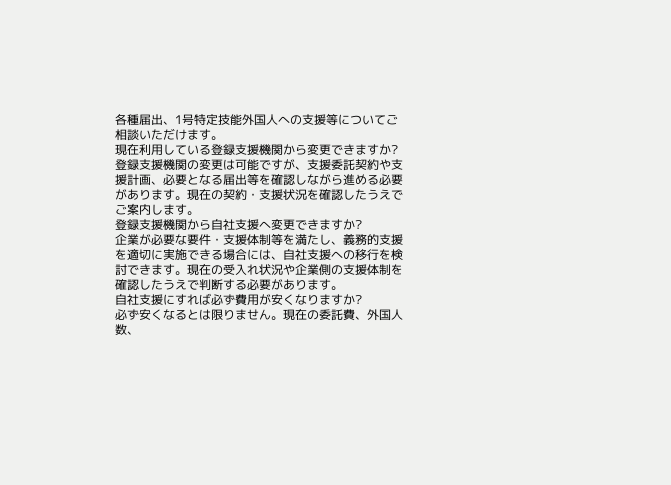各種届出、1号特定技能外国人への支援等についてご相談いただけます。
現在利用している登録支援機関から変更できますか?
登録支援機関の変更は可能ですが、支援委託契約や支援計画、必要となる届出等を確認しながら進める必要があります。現在の契約・支援状況を確認したうえでご案内します。
登録支援機関から自社支援へ変更できますか?
企業が必要な要件・支援体制等を満たし、義務的支援を適切に実施できる場合には、自社支援への移行を検討できます。現在の受入れ状況や企業側の支援体制を確認したうえで判断する必要があります。
自社支援にすれば必ず費用が安くなりますか?
必ず安くなるとは限りません。現在の委託費、外国人数、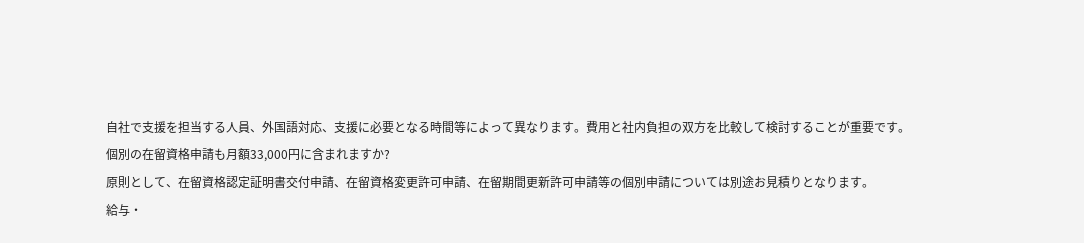自社で支援を担当する人員、外国語対応、支援に必要となる時間等によって異なります。費用と社内負担の双方を比較して検討することが重要です。
個別の在留資格申請も月額33,000円に含まれますか?
原則として、在留資格認定証明書交付申請、在留資格変更許可申請、在留期間更新許可申請等の個別申請については別途お見積りとなります。
給与・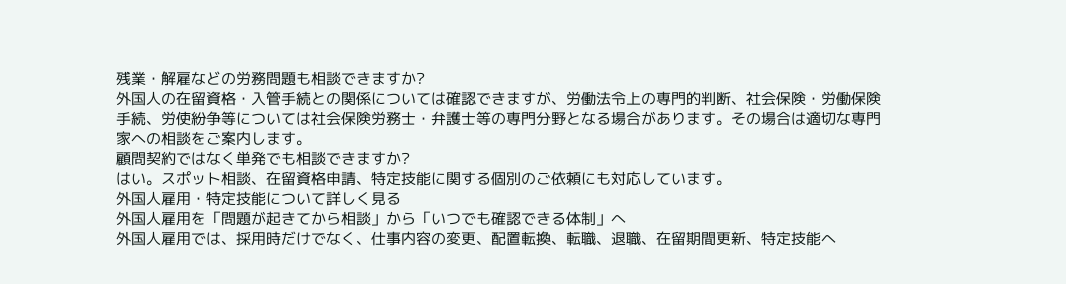残業・解雇などの労務問題も相談できますか?
外国人の在留資格・入管手続との関係については確認できますが、労働法令上の専門的判断、社会保険・労働保険手続、労使紛争等については社会保険労務士・弁護士等の専門分野となる場合があります。その場合は適切な専門家への相談をご案内します。
顧問契約ではなく単発でも相談できますか?
はい。スポット相談、在留資格申請、特定技能に関する個別のご依頼にも対応しています。
外国人雇用・特定技能について詳しく見る
外国人雇用を「問題が起きてから相談」から「いつでも確認できる体制」へ
外国人雇用では、採用時だけでなく、仕事内容の変更、配置転換、転職、退職、在留期間更新、特定技能へ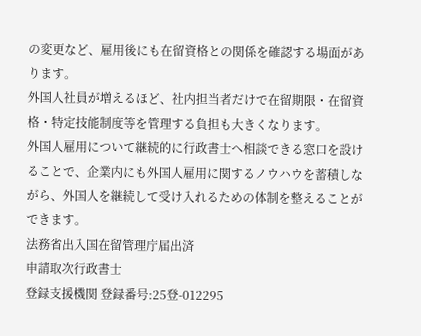の変更など、雇用後にも在留資格との関係を確認する場面があります。
外国人社員が増えるほど、社内担当者だけで在留期限・在留資格・特定技能制度等を管理する負担も大きくなります。
外国人雇用について継続的に行政書士へ相談できる窓口を設けることで、企業内にも外国人雇用に関するノウハウを蓄積しながら、外国人を継続して受け入れるための体制を整えることができます。
法務省出入国在留管理庁届出済
申請取次行政書士
登録支援機関 登録番号:25登-012295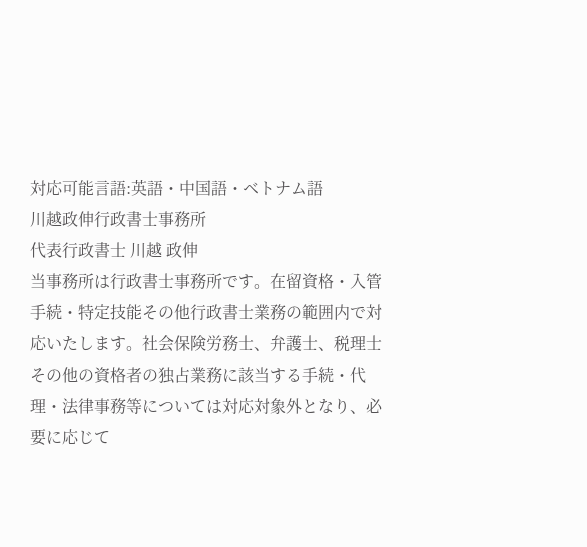対応可能言語:英語・中国語・ベトナム語
川越政伸行政書士事務所
代表行政書士 川越 政伸
当事務所は行政書士事務所です。在留資格・入管手続・特定技能その他行政書士業務の範囲内で対応いたします。社会保険労務士、弁護士、税理士その他の資格者の独占業務に該当する手続・代理・法律事務等については対応対象外となり、必要に応じて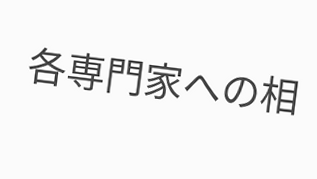各専門家への相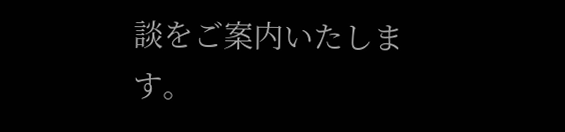談をご案内いたします。